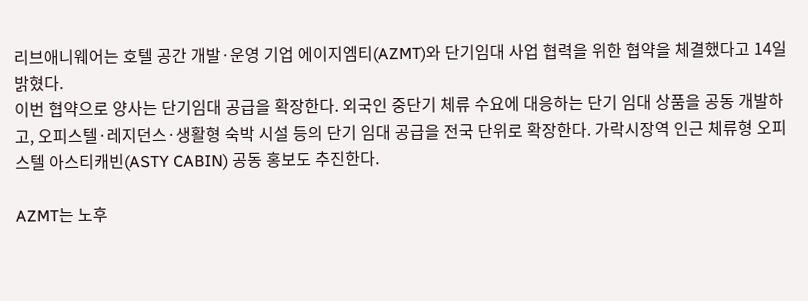리브애니웨어는 호텔 공간 개발·운영 기업 에이지엠티(AZMT)와 단기임대 사업 협력을 위한 협약을 체결했다고 14일 밝혔다.
이번 협약으로 양사는 단기임대 공급을 확장한다. 외국인 중단기 체류 수요에 대응하는 단기 임대 상품을 공동 개발하고, 오피스텔·레지던스·생활형 숙박 시설 등의 단기 임대 공급을 전국 단위로 확장한다. 가락시장역 인근 체류형 오피스텔 아스티캐빈(ASTY CABIN) 공동 홍보도 추진한다.

AZMT는 노후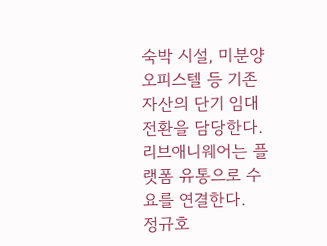숙박 시설, 미분양 오피스텔 등 기존 자산의 단기 임대 전환을 담당한다. 리브애니웨어는 플랫폼 유통으로 수요를 연결한다.
정규호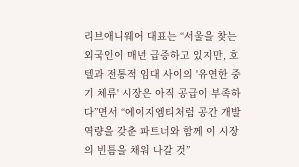리브애니웨어 대표는 “서울을 찾는 외국인이 매년 급증하고 있지만, 호텔과 전통적 임대 사이의 '유연한 중기 체류' 시장은 아직 공급이 부족하다”면서 “에이지엠티처럼 공간 개발 역량을 갖춘 파트너와 함께 이 시장의 빈틈을 채워 나갈 것”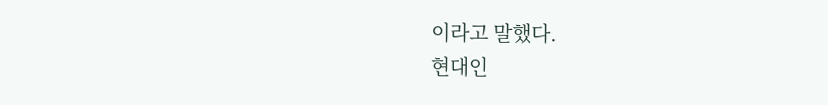이라고 말했다.
현대인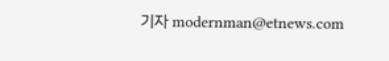기자 modernman@etnews.com